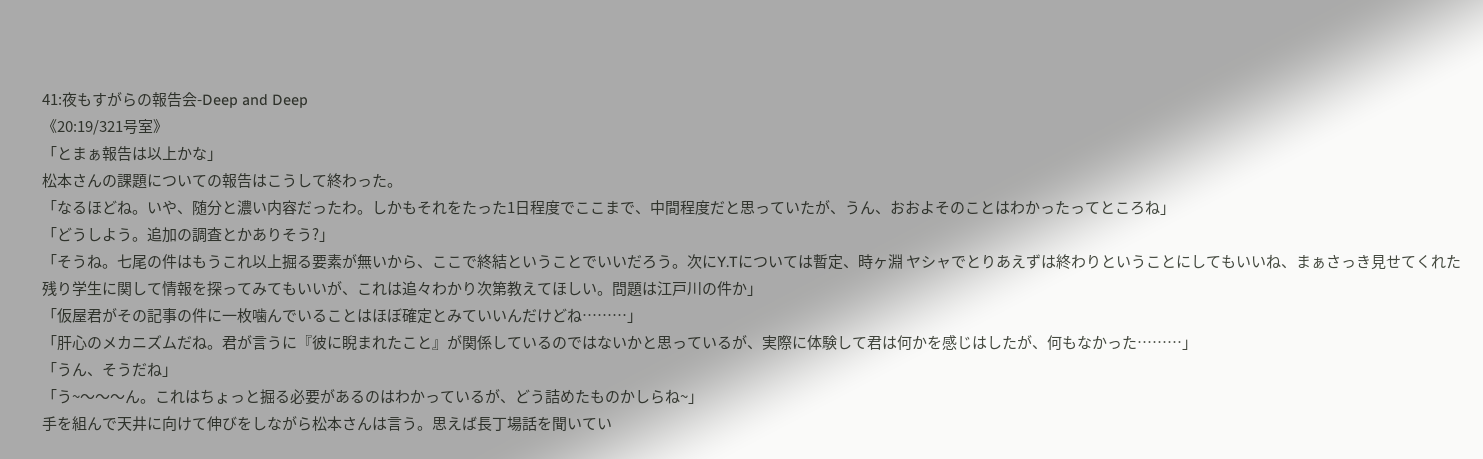41:夜もすがらの報告会-Deep and Deep
《20:19/321号室》
「とまぁ報告は以上かな」
松本さんの課題についての報告はこうして終わった。
「なるほどね。いや、随分と濃い内容だったわ。しかもそれをたった1日程度でここまで、中間程度だと思っていたが、うん、おおよそのことはわかったってところね」
「どうしよう。追加の調査とかありそう?」
「そうね。七尾の件はもうこれ以上掘る要素が無いから、ここで終結ということでいいだろう。次にY.Tについては暫定、時ヶ淵 ヤシャでとりあえずは終わりということにしてもいいね、まぁさっき見せてくれた残り学生に関して情報を探ってみてもいいが、これは追々わかり次第教えてほしい。問題は江戸川の件か」
「仮屋君がその記事の件に一枚噛んでいることはほぼ確定とみていいんだけどね………」
「肝心のメカニズムだね。君が言うに『彼に睨まれたこと』が関係しているのではないかと思っているが、実際に体験して君は何かを感じはしたが、何もなかった………」
「うん、そうだね」
「う~〜〜〜ん。これはちょっと掘る必要があるのはわかっているが、どう詰めたものかしらね~」
手を組んで天井に向けて伸びをしながら松本さんは言う。思えば長丁場話を聞いてい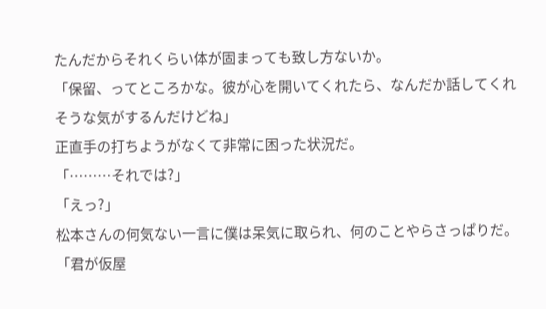たんだからそれくらい体が固まっても致し方ないか。
「保留、ってところかな。彼が心を開いてくれたら、なんだか話してくれそうな気がするんだけどね」
正直手の打ちようがなくて非常に困った状況だ。
「………それでは?」
「えっ?」
松本さんの何気ない一言に僕は呆気に取られ、何のことやらさっぱりだ。
「君が仮屋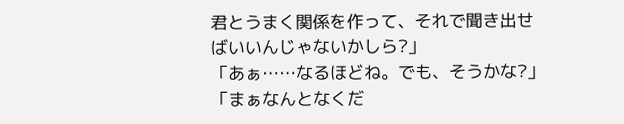君とうまく関係を作って、それで聞き出せばいいんじゃないかしら?」
「あぁ……なるほどね。でも、そうかな?」
「まぁなんとなくだ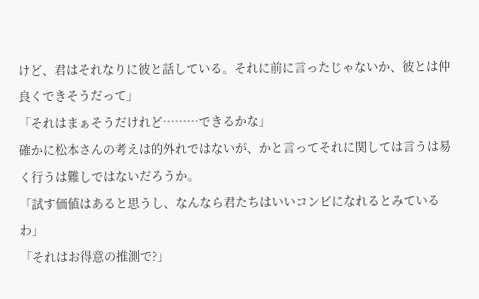けど、君はそれなりに彼と話している。それに前に言ったじゃないか、彼とは仲良くできそうだって」
「それはまぁそうだけれど………できるかな」
確かに松本さんの考えは的外れではないが、かと言ってそれに関しては言うは易く行うは難しではないだろうか。
「試す価値はあると思うし、なんなら君たちはいいコンビになれるとみているわ」
「それはお得意の推測で?」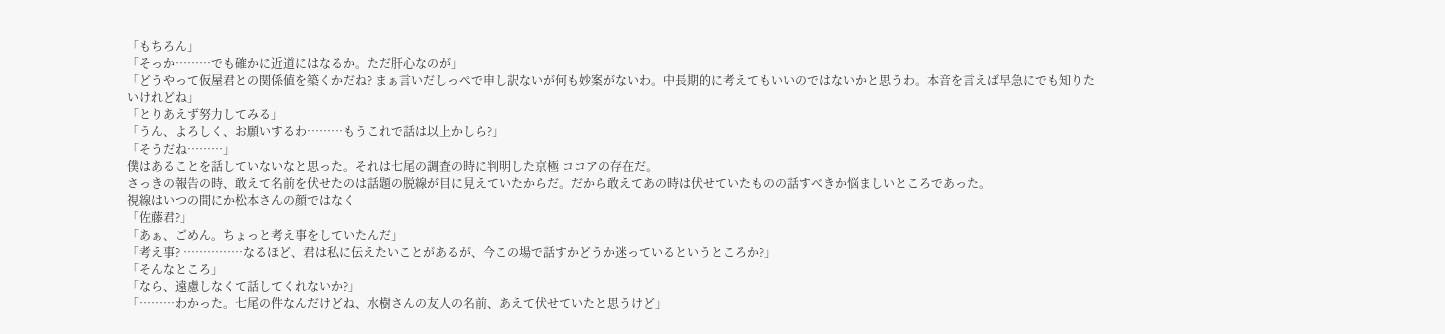「もちろん」
「そっか………でも確かに近道にはなるか。ただ肝心なのが」
「どうやって仮屋君との関係値を築くかだね? まぁ言いだしっぺで申し訳ないが何も妙案がないわ。中長期的に考えてもいいのではないかと思うわ。本音を言えば早急にでも知りたいけれどね」
「とりあえず努力してみる」
「うん、よろしく、お願いするわ………もうこれで話は以上かしら?」
「そうだね………」
僕はあることを話していないなと思った。それは七尾の調査の時に判明した京極 ココアの存在だ。
さっきの報告の時、敢えて名前を伏せたのは話題の脱線が目に見えていたからだ。だから敢えてあの時は伏せていたものの話すべきか悩ましいところであった。
視線はいつの間にか松本さんの顔ではなく
「佐藤君?」
「あぁ、ごめん。ちょっと考え事をしていたんだ」
「考え事? ……………なるほど、君は私に伝えたいことがあるが、今この場で話すかどうか迷っているというところか?」
「そんなところ」
「なら、遠慮しなくて話してくれないか?」
「………わかった。七尾の件なんだけどね、水樹さんの友人の名前、あえて伏せていたと思うけど」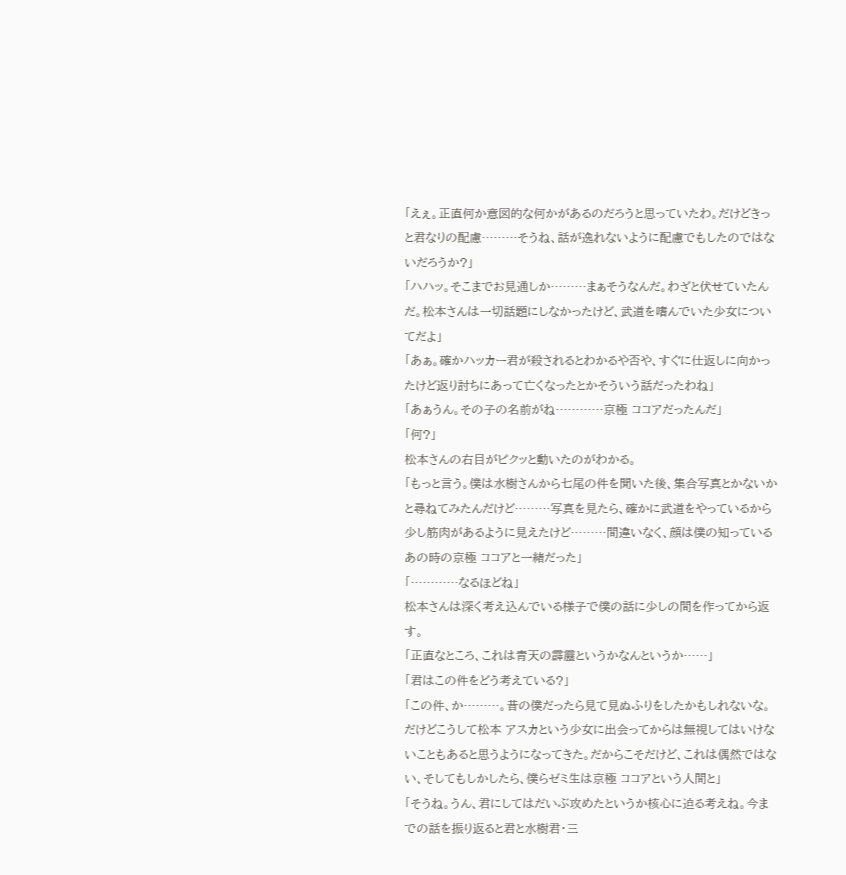「えぇ。正直何か意図的な何かがあるのだろうと思っていたわ。だけどきっと君なりの配慮………そうね、話が逸れないように配慮でもしたのではないだろうか?」
「ハハッ。そこまでお見通しか………まぁそうなんだ。わざと伏せていたんだ。松本さんは一切話題にしなかったけど、武道を嗜んでいた少女についてだよ」
「あぁ。確かハッカー君が殺されるとわかるや否や、すぐに仕返しに向かったけど返り討ちにあって亡くなったとかそういう話だったわね」
「あぁうん。その子の名前がね…………京極 ココアだったんだ」
「何?」
松本さんの右目がピクッと動いたのがわかる。
「もっと言う。僕は水樹さんから七尾の件を聞いた後、集合写真とかないかと尋ねてみたんだけど………写真を見たら、確かに武道をやっているから少し筋肉があるように見えたけど………間違いなく、顔は僕の知っているあの時の京極 ココアと一緒だった」
「…………なるほどね」
松本さんは深く考え込んでいる様子で僕の話に少しの間を作ってから返す。
「正直なところ、これは青天の霹靂というかなんというか……」
「君はこの件をどう考えている?」
「この件、か………。昔の僕だったら見て見ぬふりをしたかもしれないな。だけどこうして松本 アスカという少女に出会ってからは無視してはいけないこともあると思うようになってきた。だからこそだけど、これは偶然ではない、そしてもしかしたら、僕らゼミ生は京極 ココアという人間と」
「そうね。うん、君にしてはだいぶ攻めたというか核心に迫る考えね。今までの話を振り返ると君と水樹君・三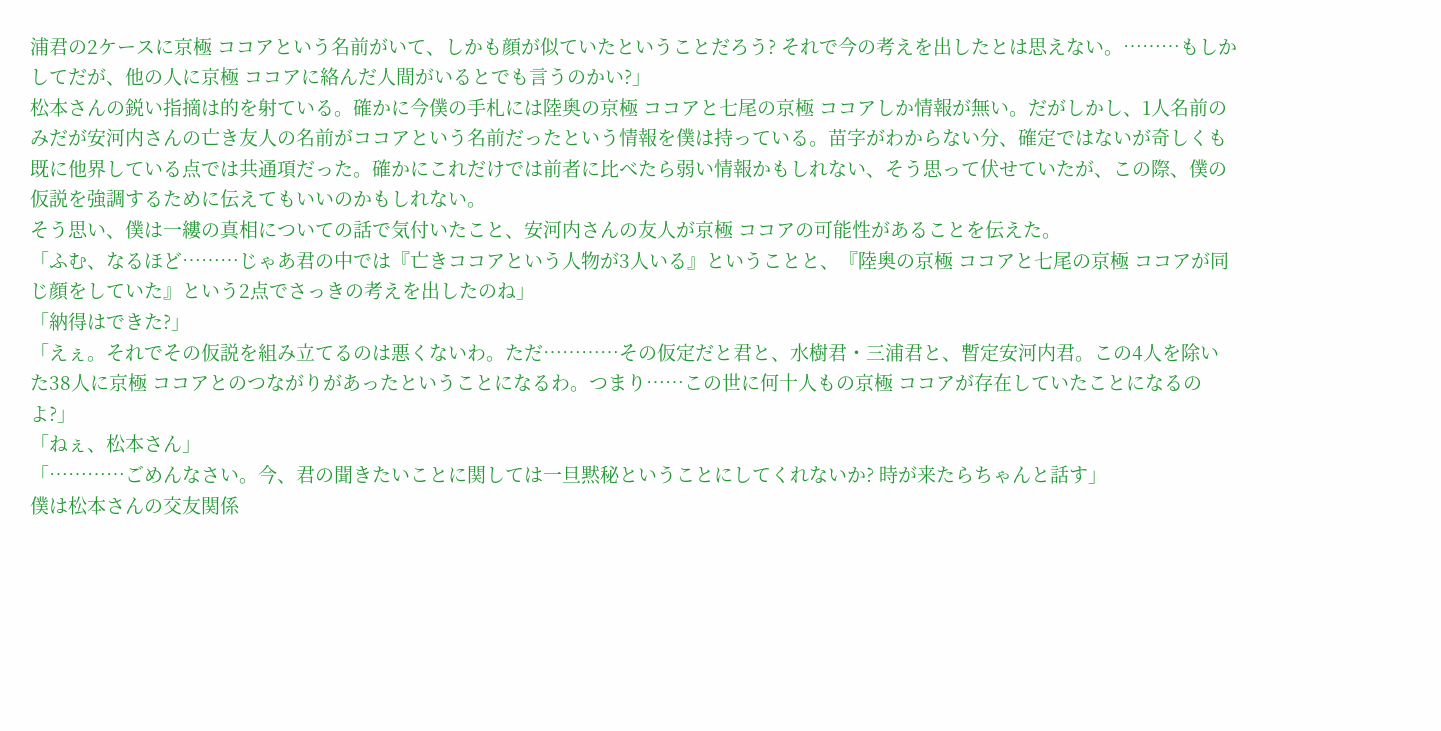浦君の2ケースに京極 ココアという名前がいて、しかも顔が似ていたということだろう? それで今の考えを出したとは思えない。………もしかしてだが、他の人に京極 ココアに絡んだ人間がいるとでも言うのかい?」
松本さんの鋭い指摘は的を射ている。確かに今僕の手札には陸奥の京極 ココアと七尾の京極 ココアしか情報が無い。だがしかし、1人名前のみだが安河内さんの亡き友人の名前がココアという名前だったという情報を僕は持っている。苗字がわからない分、確定ではないが奇しくも既に他界している点では共通項だった。確かにこれだけでは前者に比べたら弱い情報かもしれない、そう思って伏せていたが、この際、僕の仮説を強調するために伝えてもいいのかもしれない。
そう思い、僕は一縷の真相についての話で気付いたこと、安河内さんの友人が京極 ココアの可能性があることを伝えた。
「ふむ、なるほど………じゃあ君の中では『亡きココアという人物が3人いる』ということと、『陸奥の京極 ココアと七尾の京極 ココアが同じ顔をしていた』という2点でさっきの考えを出したのね」
「納得はできた?」
「えぇ。それでその仮説を組み立てるのは悪くないわ。ただ…………その仮定だと君と、水樹君・三浦君と、暫定安河内君。この4人を除いた38人に京極 ココアとのつながりがあったということになるわ。つまり……この世に何十人もの京極 ココアが存在していたことになるのよ?」
「ねぇ、松本さん」
「…………ごめんなさい。今、君の聞きたいことに関しては一旦黙秘ということにしてくれないか? 時が来たらちゃんと話す」
僕は松本さんの交友関係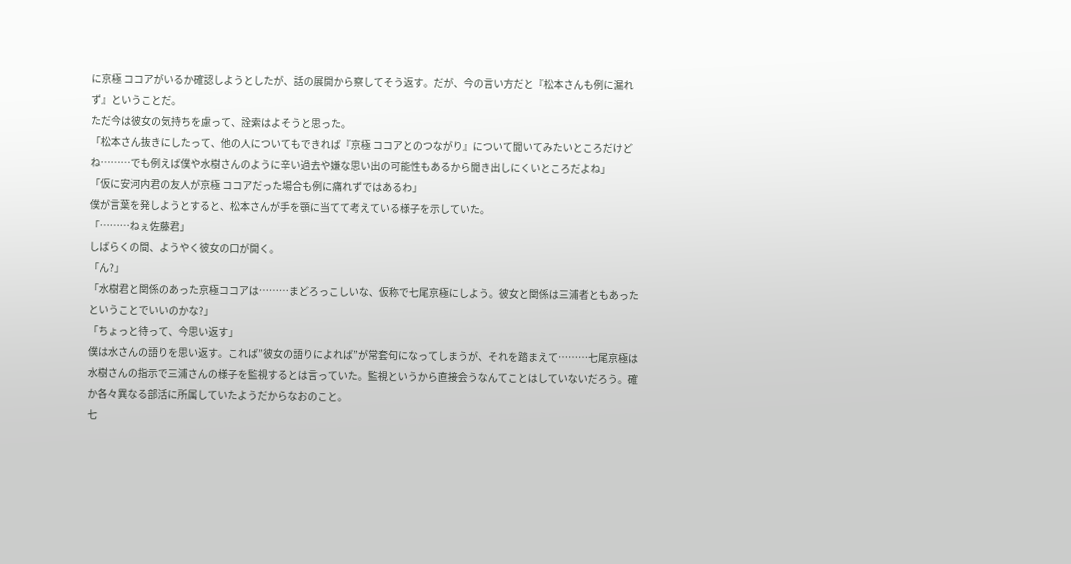に京極 ココアがいるか確認しようとしたが、話の展開から察してそう返す。だが、今の言い方だと『松本さんも例に漏れず』ということだ。
ただ今は彼女の気持ちを慮って、詮索はよそうと思った。
「松本さん抜きにしたって、他の人についてもできれば『京極 ココアとのつながり』について聞いてみたいところだけどね………でも例えば僕や水樹さんのように辛い過去や嫌な思い出の可能性もあるから聞き出しにくいところだよね」
「仮に安河内君の友人が京極 ココアだった場合も例に痛れずではあるわ」
僕が言葉を発しようとすると、松本さんが手を顎に当てて考えている様子を示していた。
「………ねぇ佐藤君」
しばらくの間、ようやく彼女の口が開く。
「ん?」
「水樹君と関係のあった京極ココアは………まどろっこしいな、仮称で七尾京極にしよう。彼女と関係は三浦者ともあったということでいいのかな?」
「ちょっと待って、今思い返す」
僕は水さんの語りを思い返す。これば”彼女の語りによれば”が常套句になってしまうが、それを踏まえて………七尾京極は水樹さんの指示で三浦さんの様子を監視するとは言っていた。監視というから直接会うなんてことはしていないだろう。確か各々異なる部活に所属していたようだからなおのこと。
七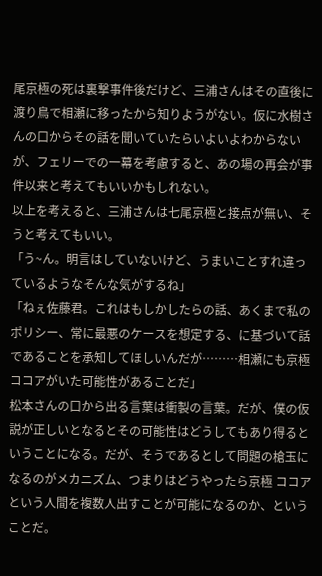尾京極の死は裏撃事件後だけど、三浦さんはその直後に渡り鳥で相瀬に移ったから知りようがない。仮に水樹さんの口からその話を聞いていたらいよいよわからないが、フェリーでの一幕を考慮すると、あの場の再会が事件以来と考えてもいいかもしれない。
以上を考えると、三浦さんは七尾京極と接点が無い、そうと考えてもいい。
「う~ん。明言はしていないけど、うまいことすれ違っているようなそんな気がするね」
「ねぇ佐藤君。これはもしかしたらの話、あくまで私のポリシー、常に最悪のケースを想定する、に基づいて話であることを承知してほしいんだが………相瀬にも京極 ココアがいた可能性があることだ」
松本さんの口から出る言葉は衝製の言葉。だが、僕の仮説が正しいとなるとその可能性はどうしてもあり得るということになる。だが、そうであるとして問題の槍玉になるのがメカニズム、つまりはどうやったら京極 ココアという人間を複数人出すことが可能になるのか、ということだ。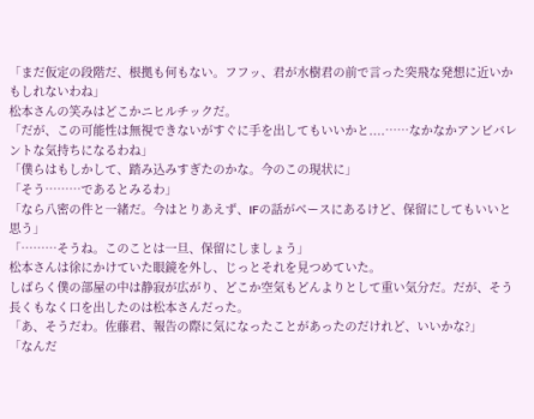「まだ仮定の段階だ、根拠も何もない。フフッ、君が水樹君の前で言った突飛な発想に近いかもしれないわね」
松本さんの笑みはどこかニヒルチックだ。
「だが、この可能性は無視できないがすぐに手を出してもいいかと....……なかなかアンビバレントな気持ちになるわね」
「僕らはもしかして、踏み込みすぎたのかな。今のこの現状に」
「そう………であるとみるわ」
「なら八密の件と一緒だ。今はとりあえず、IFの話がベースにあるけど、保留にしてもいいと思う」
「………そうね。このことは一旦、保留にしましょう」
松本さんは徐にかけていた眼鏡を外し、じっとそれを見つめていた。
しばらく僕の部屋の中は静寂が広がり、どこか空気もどんよりとして重い気分だ。だが、そう長くもなく口を出したのは松本さんだった。
「あ、そうだわ。佐藤君、報告の際に気になったことがあったのだけれど、いいかな?」
「なんだ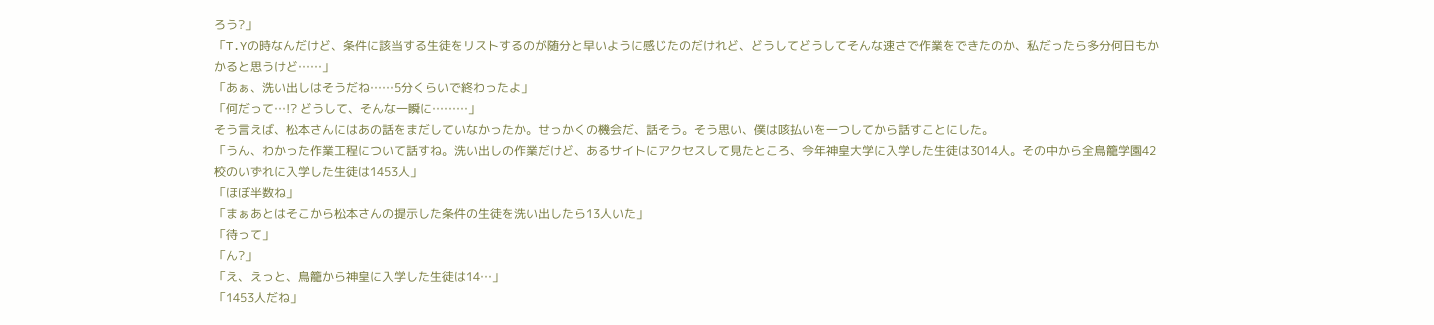ろう?」
「T.Yの時なんだけど、条件に該当する生徒をリストするのが随分と早いように感じたのだけれど、どうしてどうしてそんな速さで作業をできたのか、私だったら多分何日もかかると思うけど……」
「あぁ、洗い出しはそうだね……5分くらいで終わったよ」
「何だって…!? どうして、そんな一瞬に………」
そう言えば、松本さんにはあの話をまだしていなかったか。せっかくの機会だ、話そう。そう思い、僕は咳払いを一つしてから話すことにした。
「うん、わかった作業工程について話すね。洗い出しの作業だけど、あるサイトにアクセスして見たところ、今年神皇大学に入学した生徒は3014人。その中から全鳥籠学園42校のいずれに入学した生徒は1453人」
「ほぼ半数ね」
「まぁあとはそこから松本さんの提示した条件の生徒を洗い出したら13人いた」
「待って」
「ん?」
「え、えっと、鳥籠から神皇に入学した生徒は14…」
「1453人だね」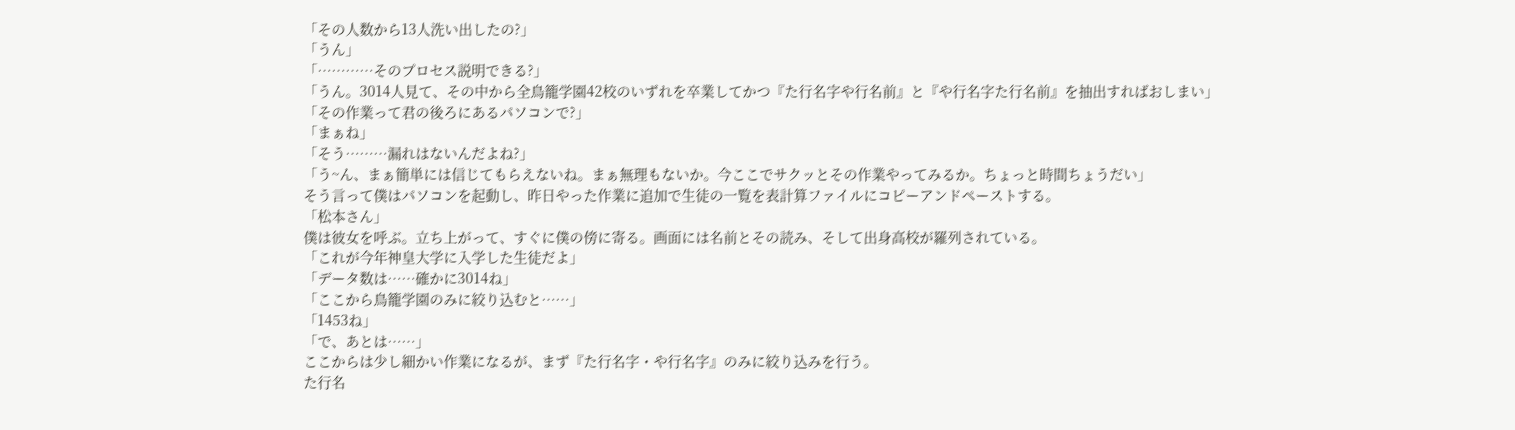「その人数から13人洗い出したの?」
「うん」
「…………そのプロセス説明できる?」
「うん。3014人見て、その中から全鳥籠学園42校のいずれを卒業してかつ『た行名字や行名前』と『や行名字た行名前』を抽出すればおしまい」
「その作業って君の後ろにあるパソコンで?」
「まぁね」
「そう………漏れはないんだよね?」
「う~ん、まぁ簡単には信じてもらえないね。まぁ無理もないか。今ここでサクッとその作業やってみるか。ちょっと時間ちょうだい」
そう言って僕はパソコンを起動し、昨日やった作業に追加で生徒の一覧を表計算ファイルにコピーアンドペーストする。
「松本さん」
僕は彼女を呼ぶ。立ち上がって、すぐに僕の傍に寄る。画面には名前とその読み、そして出身高校が羅列されている。
「これが今年神皇大学に入学した生徒だよ」
「データ数は……確かに3014ね」
「ここから鳥籠学園のみに絞り込むと……」
「1453ね」
「で、あとは……」
ここからは少し細かい作業になるが、まず『た行名字・や行名字』のみに絞り込みを行う。
た行名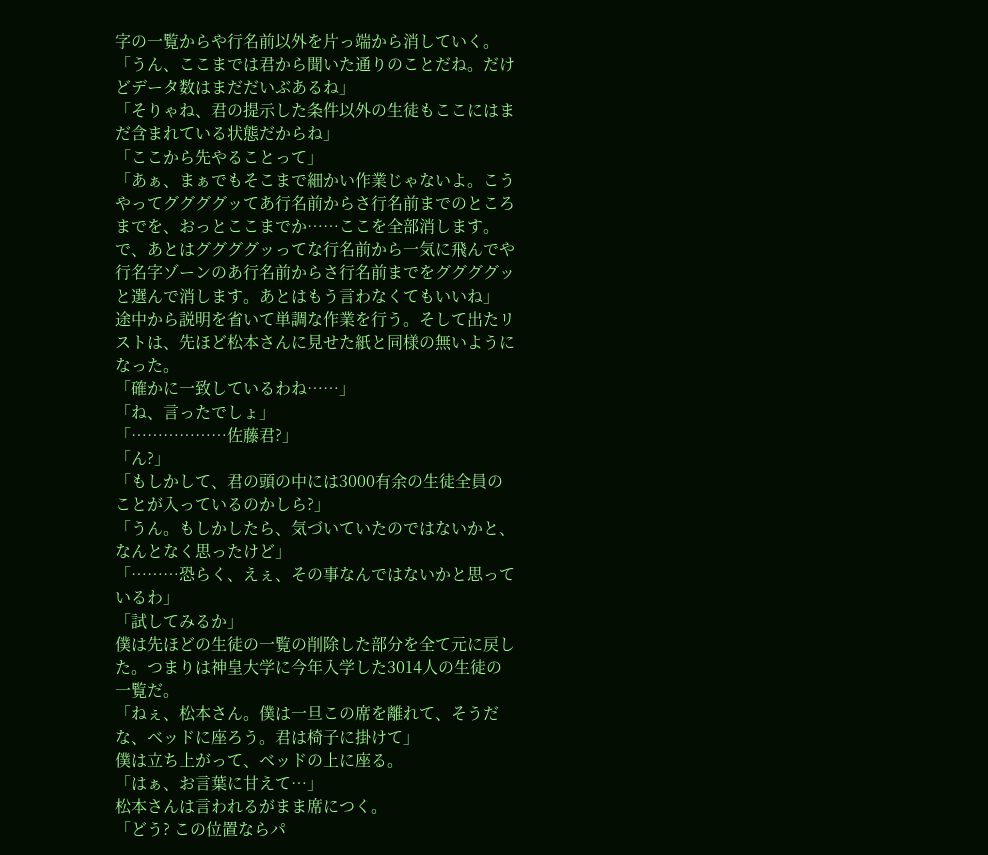字の一覧からや行名前以外を片っ端から消していく。
「うん、ここまでは君から聞いた通りのことだね。だけどデータ数はまだだいぶあるね」
「そりゃね、君の提示した条件以外の生徒もここにはまだ含まれている状態だからね」
「ここから先やることって」
「あぁ、まぁでもそこまで細かい作業じゃないよ。こうやってググググッてあ行名前からさ行名前までのところまでを、おっとここまでか……ここを全部消します。で、あとはググググッってな行名前から一気に飛んでや行名字ゾーンのあ行名前からさ行名前までをググググッと選んで消します。あとはもう言わなくてもいいね」
途中から説明を省いて単調な作業を行う。そして出たリストは、先ほど松本さんに見せた紙と同様の無いようになった。
「確かに一致しているわね……」
「ね、言ったでしょ」
「………………佐藤君?」
「ん?」
「もしかして、君の頭の中には3000有余の生徒全員のことが入っているのかしら?」
「うん。もしかしたら、気づいていたのではないかと、なんとなく思ったけど」
「………恐らく、えぇ、その事なんではないかと思っているわ」
「試してみるか」
僕は先ほどの生徒の一覧の削除した部分を全て元に戻した。つまりは神皇大学に今年入学した3014人の生徒の一覧だ。
「ねぇ、松本さん。僕は一旦この席を離れて、そうだな、ベッドに座ろう。君は椅子に掛けて」
僕は立ち上がって、ベッドの上に座る。
「はぁ、お言葉に甘えて…」
松本さんは言われるがまま席につく。
「どう? この位置ならパ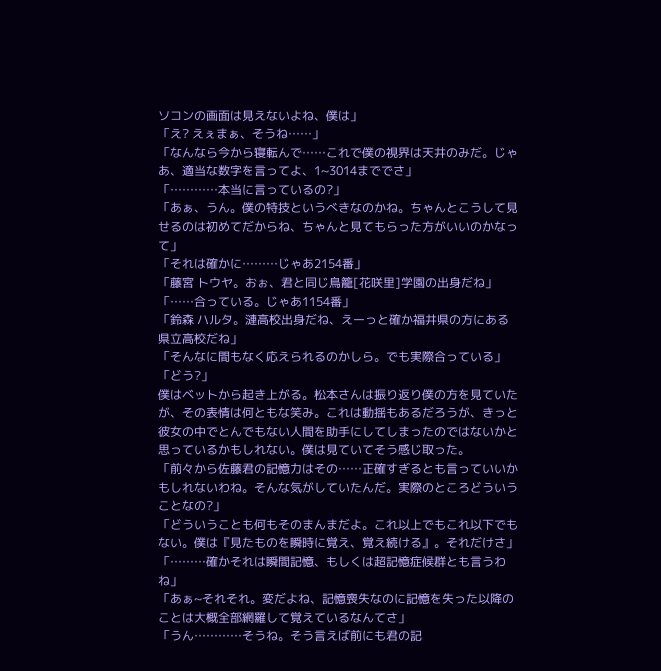ソコンの画面は見えないよね、僕は」
「え? えぇまぁ、そうね……」
「なんなら今から寝転んで……これで僕の視界は天井のみだ。じゃあ、適当な数字を言ってよ、1~3014まででさ」
「…………本当に言っているの?」
「あぁ、うん。僕の特技というべきなのかね。ちゃんとこうして見せるのは初めてだからね、ちゃんと見てもらった方がいいのかなって」
「それは確かに………じゃあ2154番」
「藤宮 トウヤ。おぉ、君と同じ鳥籠[花咲里]学園の出身だね」
「……合っている。じゃあ1154番」
「鈴森 ハルタ。漣高校出身だね、えーっと確か福井県の方にある県立高校だね」
「そんなに間もなく応えられるのかしら。でも実際合っている」
「どう?」
僕はベットから起き上がる。松本さんは振り返り僕の方を見ていたが、その表情は何ともな笑み。これは動揺もあるだろうが、きっと彼女の中でとんでもない人間を助手にしてしまったのではないかと思っているかもしれない。僕は見ていてそう感じ取った。
「前々から佐藤君の記憶力はその……正確すぎるとも言っていいかもしれないわね。そんな気がしていたんだ。実際のところどういうことなの?」
「どういうことも何もそのまんまだよ。これ以上でもこれ以下でもない。僕は『見たものを瞬時に覚え、覚え続ける』。それだけさ」
「………確かそれは瞬間記憶、もしくは超記憶症候群とも言うわね」
「あぁ~それそれ。変だよね、記憶喪失なのに記憶を失った以降のことは大概全部網羅して覚えているなんてさ」
「うん…………そうね。そう言えば前にも君の記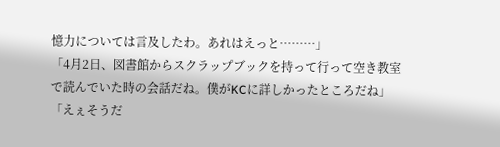憶力については言及したわ。あれはえっと………」
「4月2日、図書館からスクラップブックを持って行って空き教室で読んでいた時の会話だね。僕がKCに詳しかったところだね」
「えぇそうだ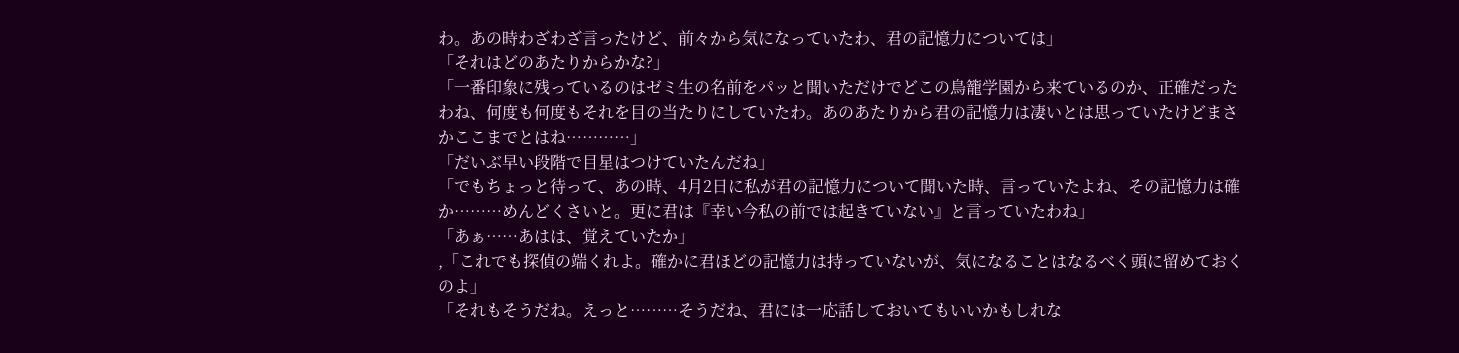わ。あの時わざわざ言ったけど、前々から気になっていたわ、君の記憶力については」
「それはどのあたりからかな?」
「一番印象に残っているのはゼミ生の名前をパッと聞いただけでどこの鳥籠学園から来ているのか、正確だったわね、何度も何度もそれを目の当たりにしていたわ。あのあたりから君の記憶力は凄いとは思っていたけどまさかここまでとはね…………」
「だいぶ早い段階で目星はつけていたんだね」
「でもちょっと待って、あの時、4月2日に私が君の記憶力について聞いた時、言っていたよね、その記憶力は確か………めんどくさいと。更に君は『幸い今私の前では起きていない』と言っていたわね」
「あぁ……あはは、覚えていたか」
,「これでも探偵の端くれよ。確かに君ほどの記憶力は持っていないが、気になることはなるべく頭に留めておくのよ」
「それもそうだね。えっと………そうだね、君には一応話しておいてもいいかもしれな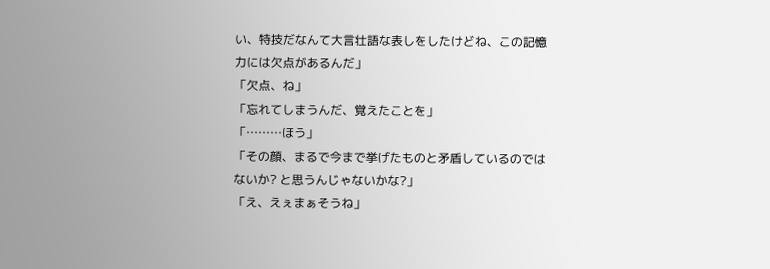い、特技だなんて大言壮語な表しをしたけどね、この記憶力には欠点があるんだ」
「欠点、ね」
「忘れてしまうんだ、覚えたことを」
「………ほう」
「その顔、まるで今まで挙げたものと矛盾しているのではないか? と思うんじゃないかな?」
「え、えぇまぁそうね」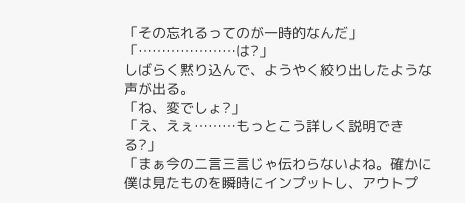「その忘れるってのが一時的なんだ」
「…………………は?」
しばらく黙り込んで、ようやく絞り出したような声が出る。
「ね、変でしょ?」
「え、えぇ………もっとこう詳しく説明できる?」
「まぁ今の二言三言じゃ伝わらないよね。確かに僕は見たものを瞬時にインプットし、アウトプ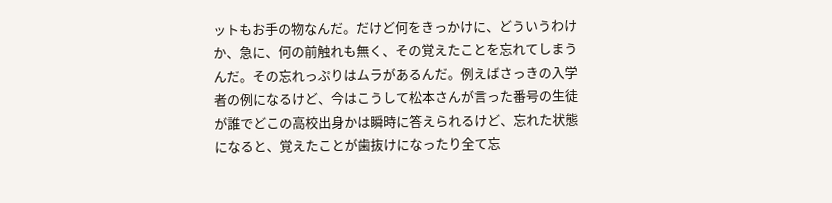ットもお手の物なんだ。だけど何をきっかけに、どういうわけか、急に、何の前触れも無く、その覚えたことを忘れてしまうんだ。その忘れっぷりはムラがあるんだ。例えばさっきの入学者の例になるけど、今はこうして松本さんが言った番号の生徒が誰でどこの高校出身かは瞬時に答えられるけど、忘れた状態になると、覚えたことが歯抜けになったり全て忘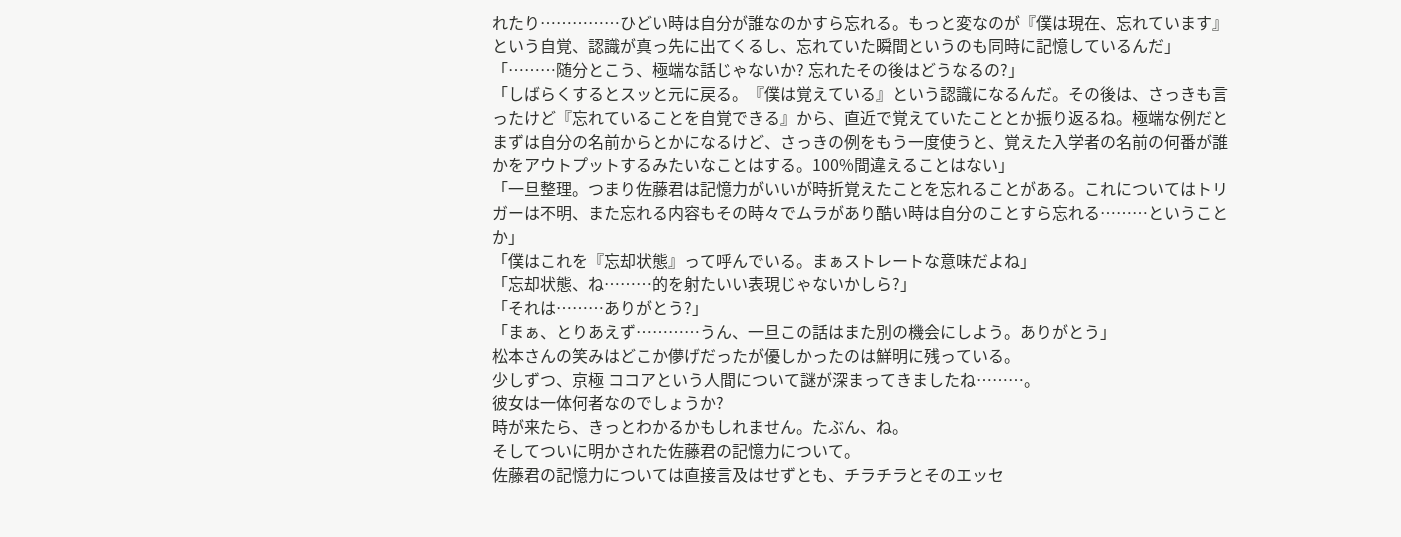れたり……………ひどい時は自分が誰なのかすら忘れる。もっと変なのが『僕は現在、忘れています』という自覚、認識が真っ先に出てくるし、忘れていた瞬間というのも同時に記憶しているんだ」
「………随分とこう、極端な話じゃないか? 忘れたその後はどうなるの?」
「しばらくするとスッと元に戻る。『僕は覚えている』という認識になるんだ。その後は、さっきも言ったけど『忘れていることを自覚できる』から、直近で覚えていたこととか振り返るね。極端な例だとまずは自分の名前からとかになるけど、さっきの例をもう一度使うと、覚えた入学者の名前の何番が誰かをアウトプットするみたいなことはする。100%間違えることはない」
「一旦整理。つまり佐藤君は記憶力がいいが時折覚えたことを忘れることがある。これについてはトリガーは不明、また忘れる内容もその時々でムラがあり酷い時は自分のことすら忘れる………ということか」
「僕はこれを『忘却状態』って呼んでいる。まぁストレートな意味だよね」
「忘却状態、ね………的を射たいい表現じゃないかしら?」
「それは………ありがとう?」
「まぁ、とりあえず…………うん、一旦この話はまた別の機会にしよう。ありがとう」
松本さんの笑みはどこか儚げだったが優しかったのは鮮明に残っている。
少しずつ、京極 ココアという人間について謎が深まってきましたね………。
彼女は一体何者なのでしょうか?
時が来たら、きっとわかるかもしれません。たぶん、ね。
そしてついに明かされた佐藤君の記憶力について。
佐藤君の記憶力については直接言及はせずとも、チラチラとそのエッセ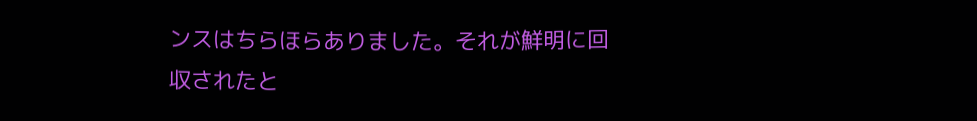ンスはちらほらありました。それが鮮明に回収されたと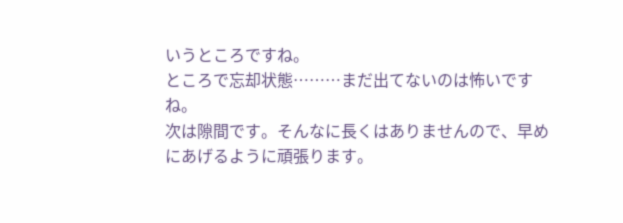いうところですね。
ところで忘却状態………まだ出てないのは怖いですね。
次は隙間です。そんなに長くはありませんので、早めにあげるように頑張ります。